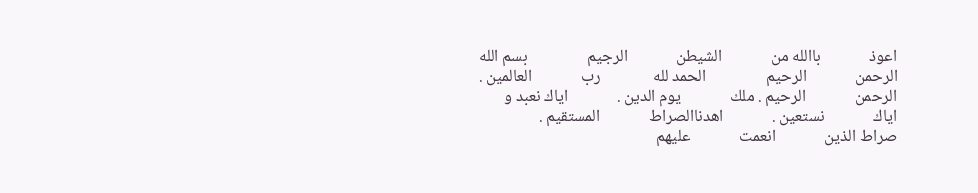اعوذ             باالله من             الشيطن             الرجيم                بسم الله             الرحمن             الرحيم                الحمد لله              رب             العالمين .             الرحمن             الرحيم . ملك             يوم الدين .             اياك نعبد و             اياك             نستعين .             اهدناالصراط             المستقيم .             صراط الذين             انعمت             عليهم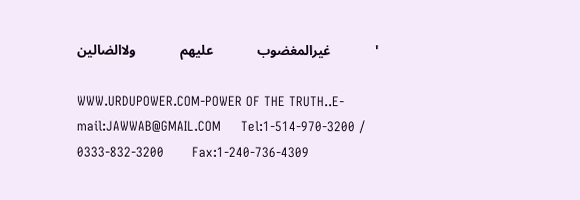'             غيرالمغضوب             عليهم             ولاالضالين

WWW.URDUPOWER.COM-POWER OF THE TRUTH..E-mail:JAWWAB@GMAIL.COM     Tel:1-514-970-3200 / 0333-832-3200       Fax:1-240-736-4309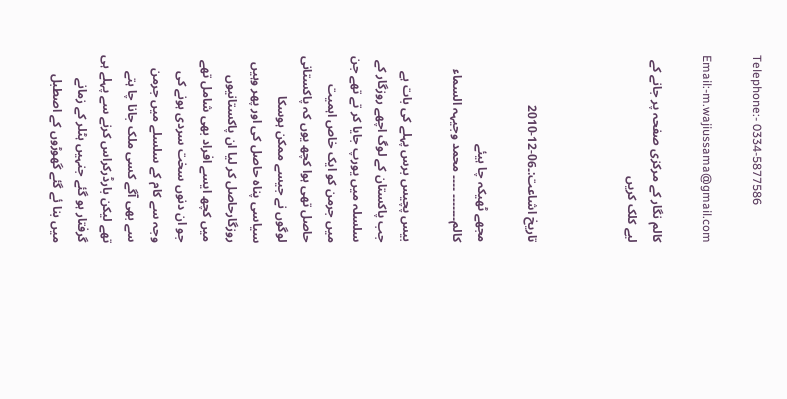Telephone:- 0334-5877586

Email:-m.wajiussama@gmail.com

کالم نگار کے مرکزی صفحہ پر جانے کے لیے کلک کریں



تاریخ اشاعت:۔06-12-2010

مجھے ٹھیکہ چا ہیئے
کالم۔۔۔۔۔۔۔ ۔۔۔۔ محمد وجیہہ السماء

بیس پچیس برس پہلے کی بات ہے جب پاکستان کے لوگ اچھے روزگار کے سلسلہ میں یورپ جایا کر تے تھے جن میں جرمن کو ایک خاص اہمیت حاصل تھی ہوا کچھ یوں کہ پاکستانی لوگوں نے جیسے ممکن ہوسکا سیاسی پناہ حاصل کی اور پھر وہیں روزگارحاصل کر لیا ان پاکستانیوں میں کچھ ایسے افراد بھی شامل تھے جو ان دنوں سخت سردی ہونے کی وجہ سے کام کے سلسلے میں جرمن سے بھی آگے کسی ملک جانا چا ہتے تھے لیکن بارڈرکراس کرنے سے پہلے ہی گرفتار ہو گئے جنہیں ہٹلر کے زمانے میں بنا ئے گئے گھوڑوں کے اصطبل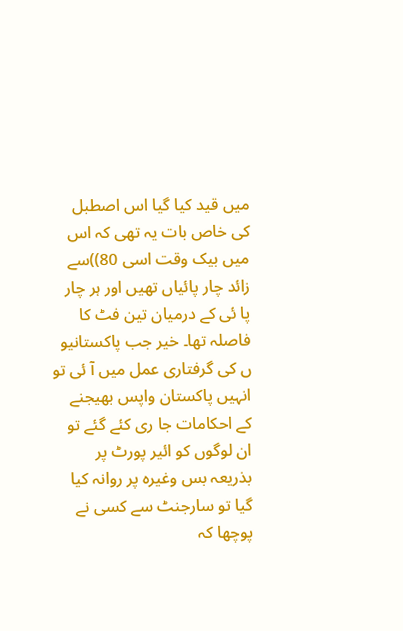میں قید کیا گیا اس اصطبل کی خاص بات یہ تھی کہ اس میں بیک وقت اسی 80))سے زائد چار پائیاں تھیں اور ہر چار پا ئی کے درمیان تین فٹ کا فاصلہ تھا۔ خیر جب پاکستانیو ں کی گرفتاری عمل میں آ ئی تو انہیں پاکستان واپس بھیجنے کے احکامات جا ری کئے گئے تو ان لوگوں کو ائیر پورٹ پر بذریعہ بس وغیرہ پر روانہ کیا گیا تو سارجنٹ سے کسی نے پوچھا کہ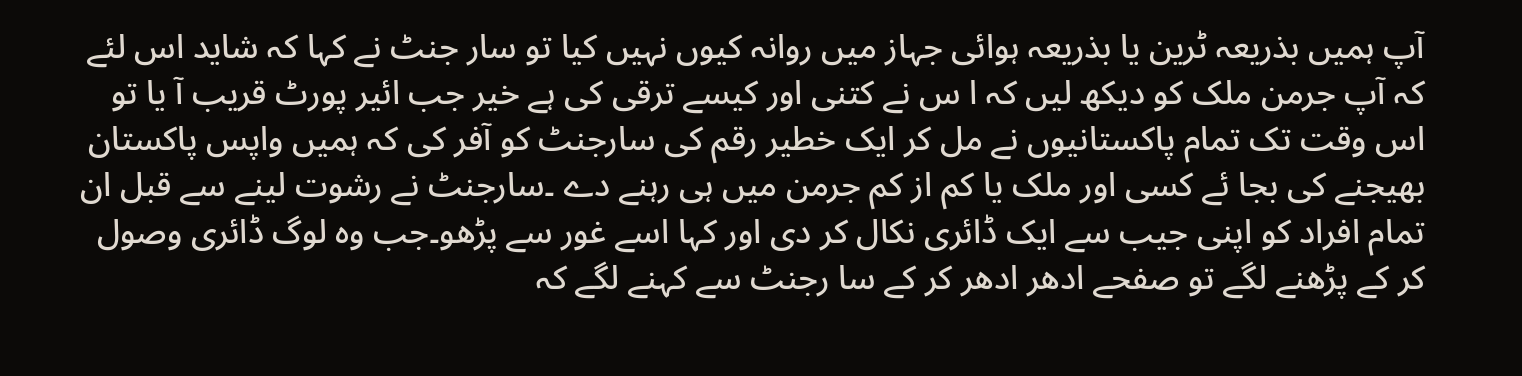آپ ہمیں بذریعہ ٹرین یا بذریعہ ہوائی جہاز میں روانہ کیوں نہیں کیا تو سار جنٹ نے کہا کہ شاید اس لئے کہ آپ جرمن ملک کو دیکھ لیں کہ ا س نے کتنی اور کیسے ترقی کی ہے خیر جب ائیر پورٹ قریب آ یا تو اس وقت تک تمام پاکستانیوں نے مل کر ایک خطیر رقم کی سارجنٹ کو آفر کی کہ ہمیں واپس پاکستان بھیجنے کی بجا ئے کسی اور ملک یا کم از کم جرمن میں ہی رہنے دے ۔سارجنٹ نے رشوت لینے سے قبل ان تمام افراد کو اپنی جیب سے ایک ڈائری نکال کر دی اور کہا اسے غور سے پڑھو۔جب وہ لوگ ڈائری وصول کر کے پڑھنے لگے تو صفحے ادھر ادھر کر کے سا رجنٹ سے کہنے لگے کہ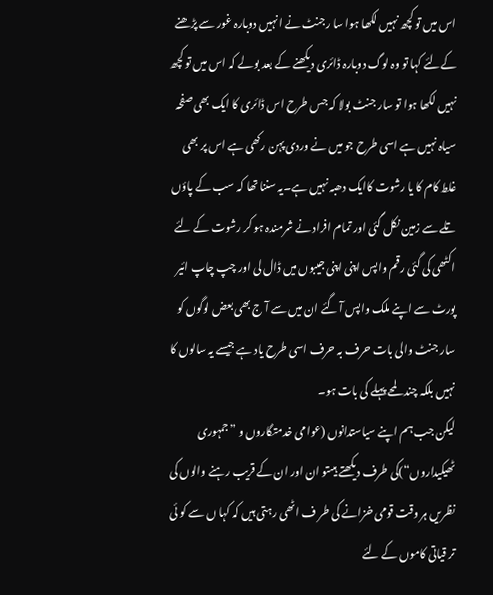اس میں تو کچھ نہیں لکھا ہوا سا رجنٹ نے انہیں دوبارہ غور سے پڑھنے کےلئے کہا تو وہ لوگ دوبارہ ڈائری دیکھنے کے بعد بولے کہ اس میں تو کچھ نہیں لکھا ہوا تو سار جنٹ بولا کہ جس طرح اس ڈائری کا ایک بھی صفحہ سیاہ نہیں ہے اسی طرح جو میں نے وردی پہن رکھی ہے اس پر بھی غلط کام کا یا رشوت کاایک دھبہ نہیں ہے۔یہ سننا تھا کہ سب کے پاؤں تلے سے زمین نکل گئی اور تمام افراد نے شرمندہ ہو کر رشوت کے لئے اکٹھی کی گئی رقم واپس اپنی اپنی جیبوں میں ڈال لی اور چپ چاپ ائیر پورٹ سے اپنے ملک واپس آ گئے ان میں سے آ ج بھی بعض لوگوں کو سار جنٹ والی بات حرف بہ حرف اسی طرح یاد ہے جیسے یہ سالوں کا نہیں بلکہ چند لمحے پہلے کی بات ہو۔
لیکن جب ہم اپنے سیاستدانوں (عوامی خدمتگاروں و ”جمہوری ٹھیکیداروں“)کی طرف دیکھتے ہیںتو ان اور ان کے قریب رہنے والوں کی نظریں ہر وقت قومی خزانے کی طر ف اٹھی رہتی ہیں کہ کہا ں سے کو ئی تر قیاتی کاموں کے لئے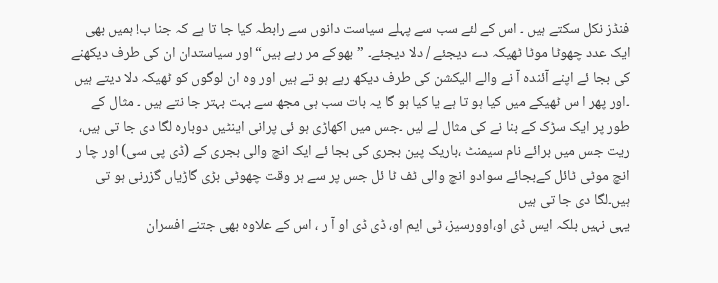فنڈز نکل سکتے ہیں ۔ اس کے لئے سب سے پہلے سیاست دانوں سے رابطہ کیا جا تا ہے کہ جنا ب! ہمیں بھی ایک عدد چھوٹا موٹا ٹھیکہ دے دیجئے / دلا دیجئے۔ ”بھوکے مر رہے ہیں“ اور سیاستدان ان کی طرف دیکھنے کی بجا ئے اپنے آئندہ آ نے والے الیکشن کی طرف دیکھ رہے ہو تے ہیں اور وہ ان لوگوں کو ٹھیکہ دلا دیتے ہیں ۔اور پھر ا س ٹھیکے میں کیا ہو تا ہے یا کیا ہو گا یہ بات سب ہی مجھ سے بہت بہتر جا نتے ہیں ۔ مثال کے طور پر ایک سڑک کے بنا نے کی مثال لے لیں ۔جس میں اکھاڑی ہو ئی پرانی اینٹیں دوبارہ لگا دی جا تی ہیں، ریت جس میں برائے نام سیمنٹ ،باریک پین بجری کی بجا ئے ایک انچ والی بجری کے (ڈی پی سی) اور چا ر انچ موٹی ٹائل کےبجائے سوادو انچ والی ٹف ٹا ئل جس پر سے ہر وقت چھوٹی بڑی گاڑیاں گزرنی ہو تی ہیں۔لگا دی جا تی ہیں
یہی نہیں بلکہ ایس ڈی او،اوورسیز، ٹی ایم او، ڈی ڈی او آ ر ، اس کے علاوہ بھی جتنے افسران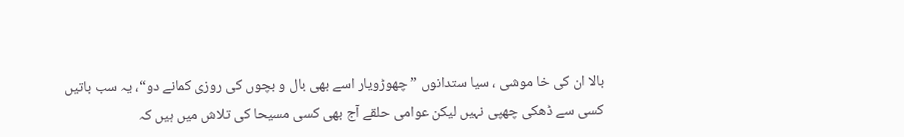بالا ان کی خا موشی ، سیا ستدانوں ”چھوڑویار اسے بھی بال و بچوں کی روزی کمانے دو“، یہ سب باتیں کسی سے ڈھکی چھپی نہیں لیکن عوامی حلقے آج بھی کسی مسیحا کی تلاش میں ہیں کہ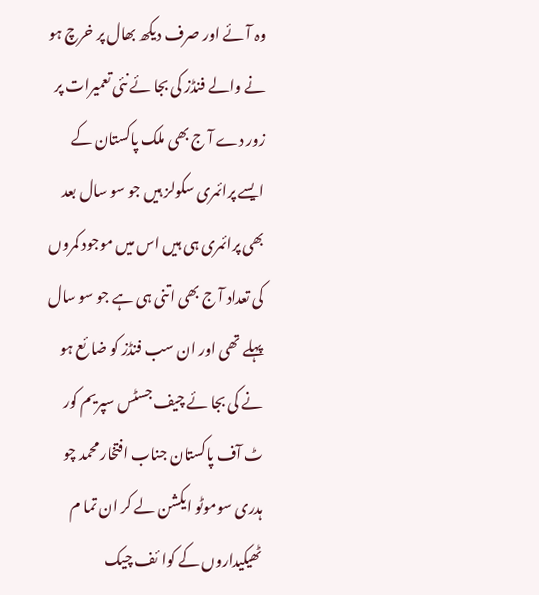وہ آ ئے اور صرف دیکھ بھال پر خرچ ہو نے والے فنڈز کی بجا ئے نئی تعمیرات پر زور دے آ ج بھی ملک پاکستان کے ایسے پرائمری سکولز ہیں جو سو سال بعد بھی پرائمری ہی ہیں اس میں موجود کمروں کی تعداد آ ج بھی اتنی ہی ہے جو سو سال پہلے تھی اور ان سب فنڈز کو ضا ئع ہو نے کی بجا ئے چیف جسٹس سپریم کور ٹ آف پاکستان جناب افتخار محمد چو ہدری سوموٹو ایکشن لے کر ان تما م ٹھیکیداروں کے کوا ئف چیک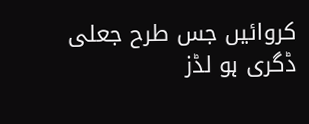کروائیں جس طرح جعلی ڈگری ہو لڈز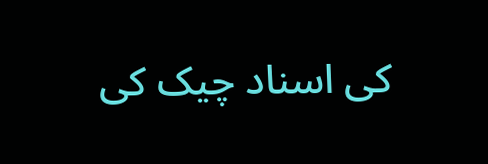کی اسناد چیک کی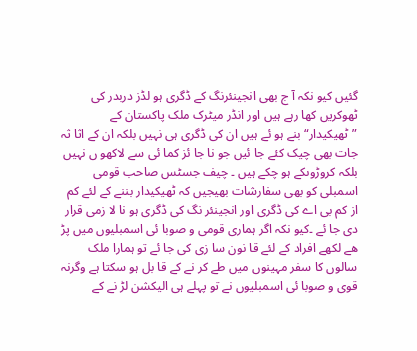گئیں کیو نکہ آ ج بھی انجینئرنگ کے ڈگری ہو لڈز دربدر کی ٹھوکریں کھا رہے ہیں اور انڈر میٹرک ملک پاکستان کے ”ٹھیکیدار“بنے ہو ئے ہیں ان کی ڈگری ہی نہیں بلکہ ان کے اثا ثہ جات بھی چیک کئے جا ئیں جو نا جا ئز کما ئی سے لاکھو ں نہیں بلکہ کروڑوںکے ہو چکے ہیں ۔ چیف جسٹس صاحب قومی اسمبلی کو بھی سفارشات بھیجیں کہ ٹھیکیدار بننے کے لئے کم از کم بی اے کی ڈگری اور انجینئر نگ کی ڈگری ہو نا لا زمی قرار دی جا ئے ۔کیو نکہ اگر ہماری قومی و صوبا ئی اسمبلیوں میں پڑ ھے لکھے افراد کے لئے قا نون سا زی کی جا ئے تو ہمارا ملک سالوں کا سفر مہینوں میں طے کر نے کے قا بل ہو سکتا ہے وگرنہ قوی و صوبا ئی اسمبلیوں نے تو پہلے ہی الیکشن لڑ نے کے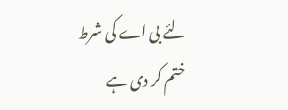لئے بی اے کی شرط ختم کر دی ہے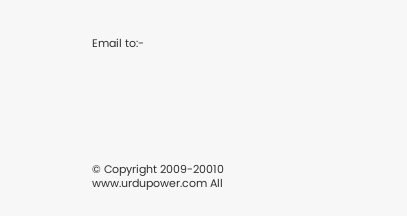Email to:-








© Copyright 2009-20010 www.urdupower.com All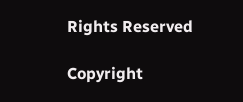Rights Reserved

Copyright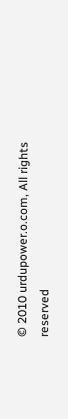© 2010 urdupower.o.com, All rights reserved